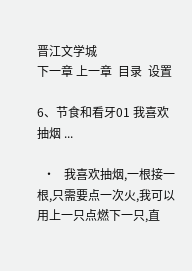晋江文学城
下一章 上一章  目录  设置

6、节食和看牙01 我喜欢抽烟 ...

  •   我喜欢抽烟,一根接一根,只需要点一次火,我可以用上一只点燃下一只,直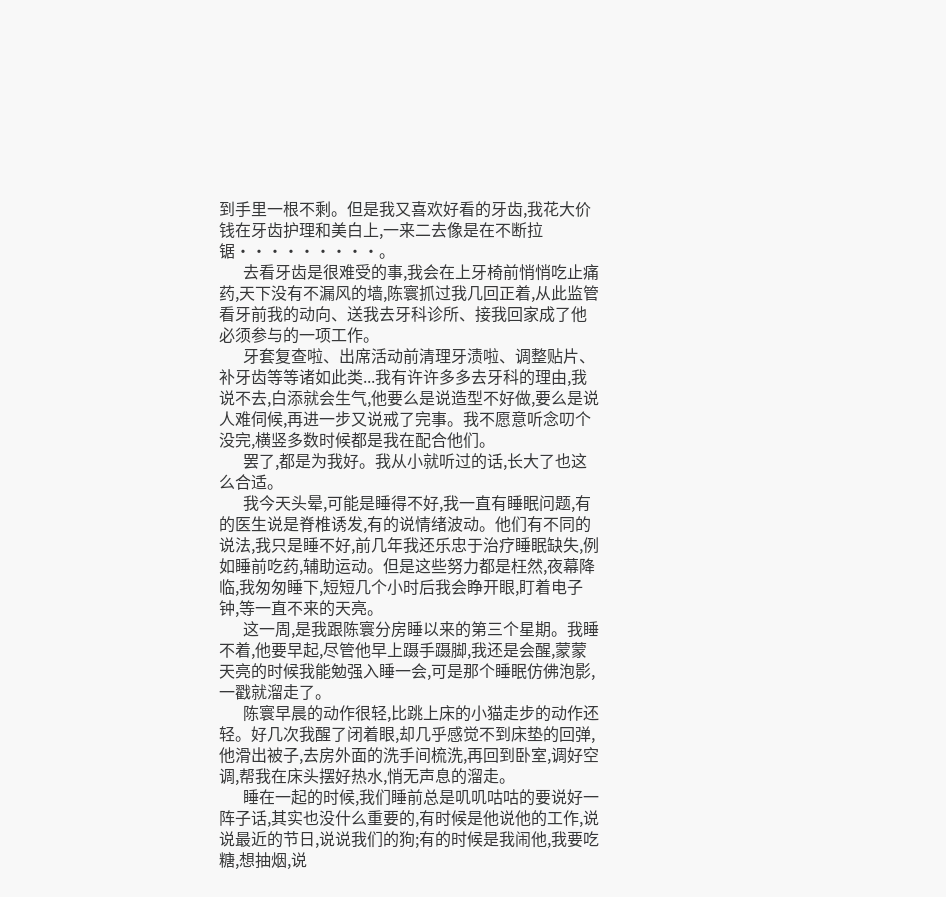到手里一根不剩。但是我又喜欢好看的牙齿,我花大价钱在牙齿护理和美白上,一来二去像是在不断拉锯·········。
      去看牙齿是很难受的事,我会在上牙椅前悄悄吃止痛药,天下没有不漏风的墙,陈寰抓过我几回正着,从此监管看牙前我的动向、送我去牙科诊所、接我回家成了他必须参与的一项工作。
      牙套复查啦、出席活动前清理牙渍啦、调整贴片、补牙齿等等诸如此类...我有许许多多去牙科的理由,我说不去,白添就会生气,他要么是说造型不好做,要么是说人难伺候,再进一步又说戒了完事。我不愿意听念叨个没完,横竖多数时候都是我在配合他们。
      罢了,都是为我好。我从小就听过的话,长大了也这么合适。
      我今天头晕,可能是睡得不好,我一直有睡眠问题,有的医生说是脊椎诱发,有的说情绪波动。他们有不同的说法,我只是睡不好,前几年我还乐忠于治疗睡眠缺失,例如睡前吃药,辅助运动。但是这些努力都是枉然,夜幕降临,我匆匆睡下,短短几个小时后我会睁开眼,盯着电子钟,等一直不来的天亮。
      这一周,是我跟陈寰分房睡以来的第三个星期。我睡不着,他要早起,尽管他早上蹑手蹑脚,我还是会醒,蒙蒙天亮的时候我能勉强入睡一会,可是那个睡眠仿佛泡影,一戳就溜走了。
      陈寰早晨的动作很轻,比跳上床的小猫走步的动作还轻。好几次我醒了闭着眼,却几乎感觉不到床垫的回弹,他滑出被子,去房外面的洗手间梳洗,再回到卧室,调好空调,帮我在床头摆好热水,悄无声息的溜走。
      睡在一起的时候,我们睡前总是叽叽咕咕的要说好一阵子话,其实也没什么重要的,有时候是他说他的工作,说说最近的节日,说说我们的狗;有的时候是我闹他,我要吃糖,想抽烟,说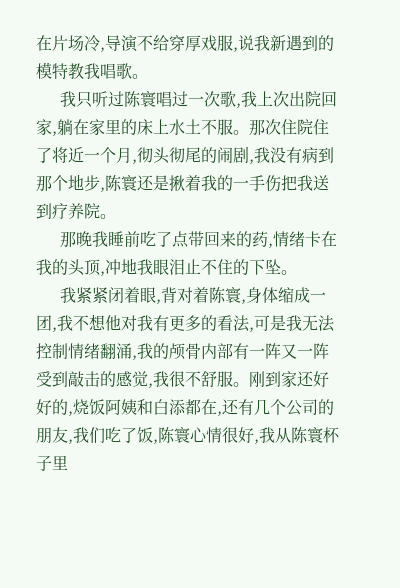在片场冷,导演不给穿厚戏服,说我新遇到的模特教我唱歌。
      我只听过陈寰唱过一次歌,我上次出院回家,躺在家里的床上水土不服。那次住院住了将近一个月,彻头彻尾的闹剧,我没有病到那个地步,陈寰还是揪着我的一手伤把我送到疗养院。
      那晚我睡前吃了点带回来的药,情绪卡在我的头顶,冲地我眼泪止不住的下坠。
      我紧紧闭着眼,背对着陈寰,身体缩成一团,我不想他对我有更多的看法,可是我无法控制情绪翻涌,我的颅骨内部有一阵又一阵受到敲击的感觉,我很不舒服。刚到家还好好的,烧饭阿姨和白添都在,还有几个公司的朋友,我们吃了饭,陈寰心情很好,我从陈寰杯子里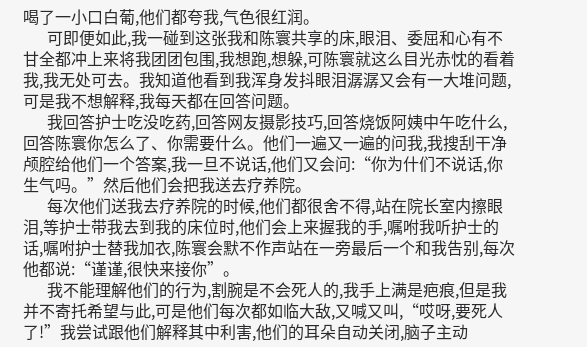喝了一小口白葡,他们都夸我,气色很红润。
      可即便如此,我一碰到这张我和陈寰共享的床,眼泪、委屈和心有不甘全都冲上来将我团团包围,我想跑,想躲,可陈寰就这么目光赤忱的看着我,我无处可去。我知道他看到我浑身发抖眼泪潺潺又会有一大堆问题,可是我不想解释,我每天都在回答问题。
      我回答护士吃没吃药,回答网友摄影技巧,回答烧饭阿姨中午吃什么,回答陈寰你怎么了、你需要什么。他们一遍又一遍的问我,我搜刮干净颅腔给他们一个答案,我一旦不说话,他们又会问:“你为什们不说话,你生气吗。”然后他们会把我送去疗养院。
      每次他们送我去疗养院的时候,他们都很舍不得,站在院长室内擦眼泪,等护士带我去到我的床位时,他们会上来握我的手,嘱咐我听护士的话,嘱咐护士替我加衣,陈寰会默不作声站在一旁最后一个和我告别,每次他都说:“谨谨,很快来接你”。
      我不能理解他们的行为,割腕是不会死人的,我手上满是疤痕,但是我并不寄托希望与此,可是他们每次都如临大敌,又喊又叫,“哎呀,要死人了!”我尝试跟他们解释其中利害,他们的耳朵自动关闭,脑子主动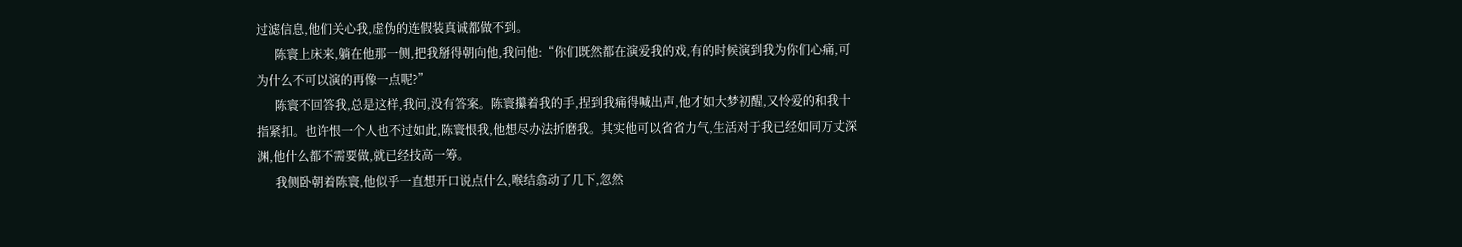过滤信息,他们关心我,虚伪的连假装真诚都做不到。
      陈寰上床来,躺在他那一侧,把我掰得朝向他,我问他:“你们既然都在演爱我的戏,有的时候演到我为你们心痛,可为什么不可以演的再像一点呢?”
      陈寰不回答我,总是这样,我问,没有答案。陈寰攥着我的手,捏到我痛得喊出声,他才如大梦初醒,又怜爱的和我十指紧扣。也许恨一个人也不过如此,陈寰恨我,他想尽办法折磨我。其实他可以省省力气,生活对于我已经如同万丈深渊,他什么都不需要做,就已经技高一筹。
      我侧卧朝着陈寰,他似乎一直想开口说点什么,喉结翕动了几下,忽然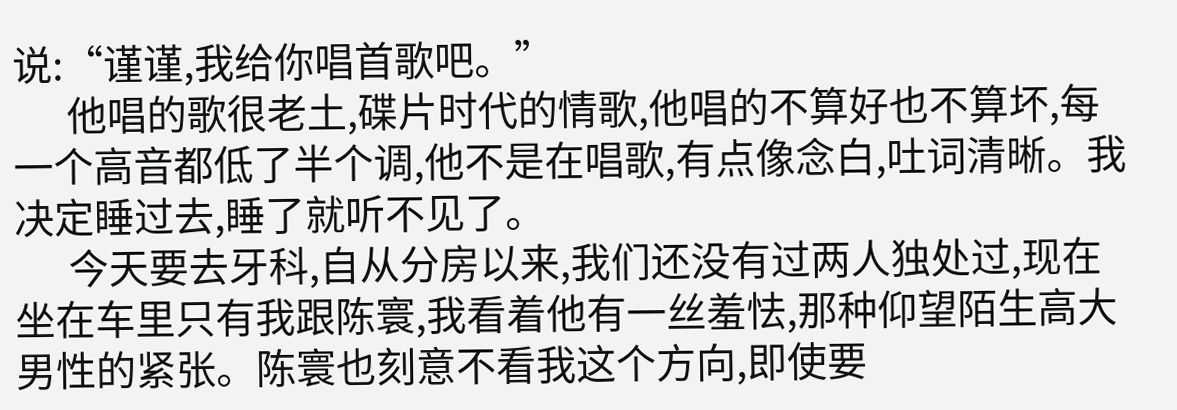说:“谨谨,我给你唱首歌吧。”
      他唱的歌很老土,碟片时代的情歌,他唱的不算好也不算坏,每一个高音都低了半个调,他不是在唱歌,有点像念白,吐词清晰。我决定睡过去,睡了就听不见了。
      今天要去牙科,自从分房以来,我们还没有过两人独处过,现在坐在车里只有我跟陈寰,我看着他有一丝羞怯,那种仰望陌生高大男性的紧张。陈寰也刻意不看我这个方向,即使要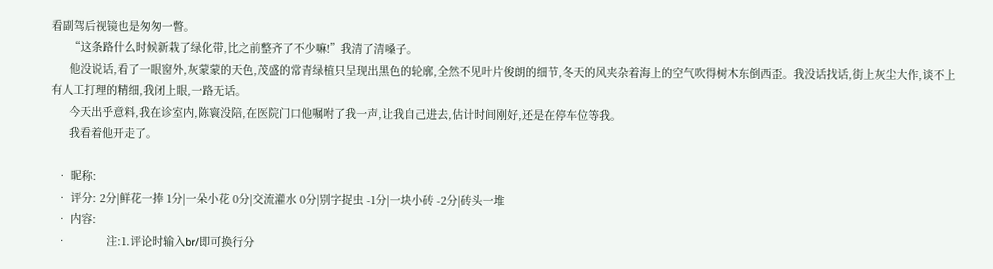看副驾后视镜也是匆匆一瞥。
      “这条路什么时候新栽了绿化带,比之前整齐了不少嘛!”我清了清嗓子。
      他没说话,看了一眼窗外,灰蒙蒙的天色,茂盛的常青绿植只呈现出黑色的轮廓,全然不见叶片俊朗的细节,冬天的风夹杂着海上的空气吹得树木东倒西歪。我没话找话,街上灰尘大作,谈不上有人工打理的精细,我闭上眼,一路无话。
      今天出乎意料,我在诊室内,陈寰没陪,在医院门口他嘱咐了我一声,让我自己进去,估计时间刚好,还是在停车位等我。
      我看着他开走了。

  • 昵称:
  • 评分: 2分|鲜花一捧 1分|一朵小花 0分|交流灌水 0分|别字捉虫 -1分|一块小砖 -2分|砖头一堆
  • 内容:
  •             注:1.评论时输入br/即可换行分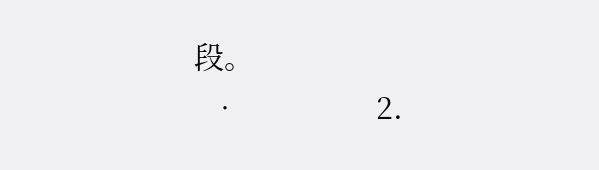段。
  •                 2.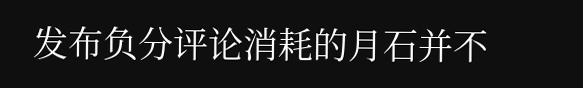发布负分评论消耗的月石并不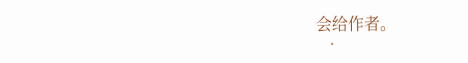会给作者。
  •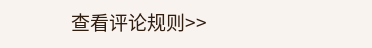查看评论规则>>